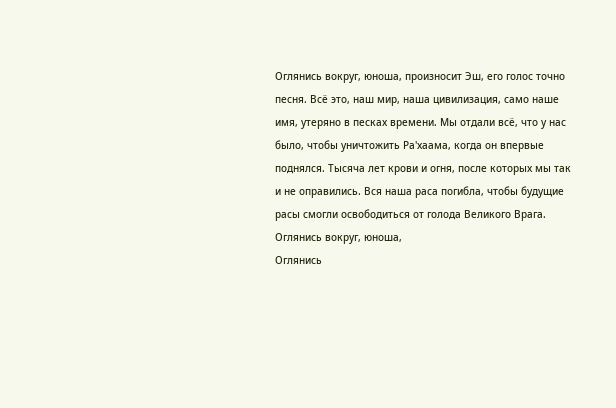Оглянись вокруг, юноша, произносит Эш, его голос точно песня. Всё это, наш мир, наша цивилизация, само наше имя, утеряно в песках времени. Мы отдали всё, что у нас было, чтобы уничтожить Ра'хаама, когда он впервые поднялся. Тысяча лет крови и огня, после которых мы так и не оправились. Вся наша раса погибла, чтобы будущие расы смогли освободиться от голода Великого Врага.
Оглянись вокруг, юноша,
Оглянись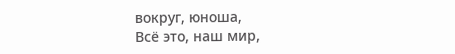вокруг, юноша,
Всё это, наш мир,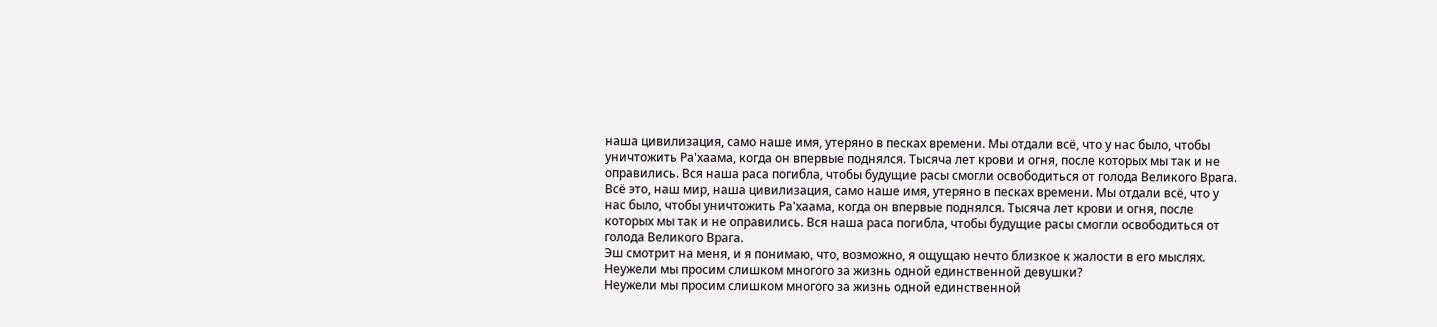наша цивилизация, само наше имя, утеряно в песках времени. Мы отдали всё, что у нас было, чтобы уничтожить Ра'хаама, когда он впервые поднялся. Тысяча лет крови и огня, после которых мы так и не оправились. Вся наша раса погибла, чтобы будущие расы смогли освободиться от голода Великого Врага.
Всё это, наш мир, наша цивилизация, само наше имя, утеряно в песках времени. Мы отдали всё, что у нас было, чтобы уничтожить Ра'хаама, когда он впервые поднялся. Тысяча лет крови и огня, после которых мы так и не оправились. Вся наша раса погибла, чтобы будущие расы смогли освободиться от голода Великого Врага.
Эш смотрит на меня, и я понимаю, что, возможно, я ощущаю нечто близкое к жалости в его мыслях.
Неужели мы просим слишком многого за жизнь одной единственной девушки?
Неужели мы просим слишком многого за жизнь одной единственной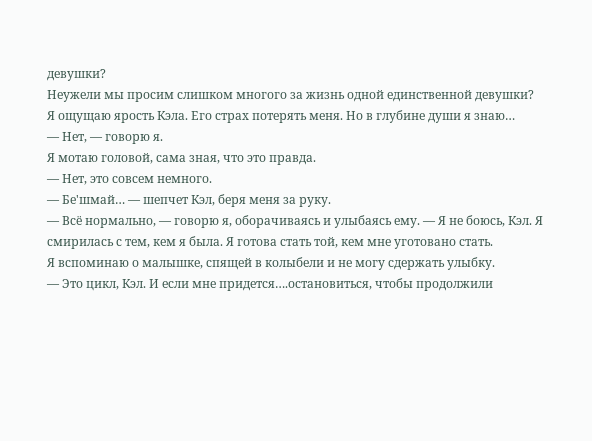девушки?
Неужели мы просим слишком многого за жизнь одной единственной девушки?
Я ощущаю ярость Кэла. Его страх потерять меня. Но в глубине души я знаю…
— Нет, — говорю я.
Я мотаю головой, сама зная, что это правда.
— Нет, это совсем немного.
— Бе'шмай… — шепчет Кэл, беря меня за руку.
— Всё нормально, — говорю я, оборачиваясь и улыбаясь ему. — Я не боюсь, Кэл. Я смирилась с тем, кем я была. Я готова стать той, кем мне уготовано стать.
Я вспоминаю о малышке, спящей в колыбели и не могу сдержать улыбку.
— Это цикл, Кэл. И если мне придется….остановиться, чтобы продолжили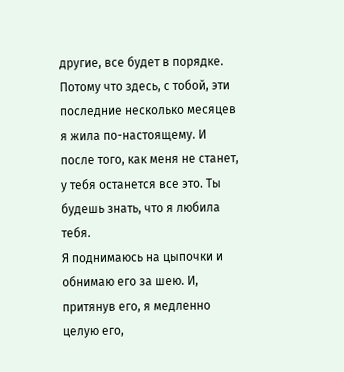другие, все будет в порядке. Потому что здесь, с тобой, эти последние несколько месяцев я жила по-настоящему. И после того, как меня не станет, у тебя останется все это. Ты будешь знать, что я любила тебя.
Я поднимаюсь на цыпочки и обнимаю его за шею. И, притянув его, я медленно целую его,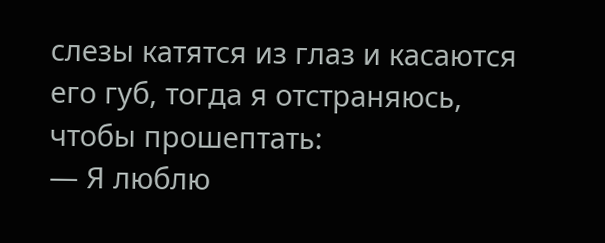слезы катятся из глаз и касаются его губ, тогда я отстраняюсь, чтобы прошептать:
— Я люблю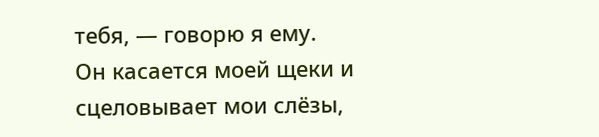тебя, — говорю я ему.
Он касается моей щеки и сцеловывает мои слёзы,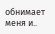обнимает меня и..